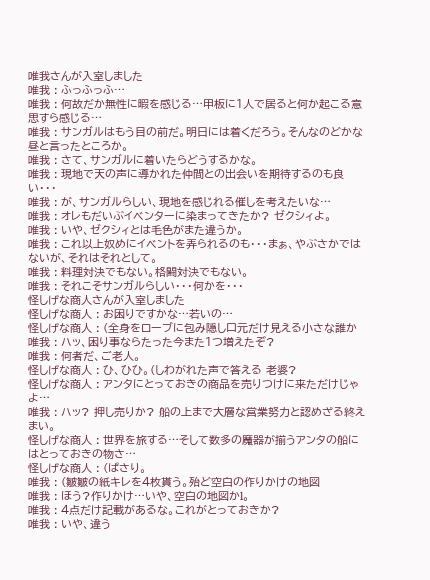唯我さんが入室しました
唯我 : ふっふっふ…
唯我 : 何故だか無性に暇を感じる…甲板に1人で居ると何か起こる意思すら感じる…
唯我 : サンガルはもう目の前だ。明日には着くだろう。そんなのどかな昼と言ったところか。
唯我 : さて、サンガルに着いたらどうするかな。
唯我 : 現地で天の声に導かれた仲間との出会いを期待するのも良い・・・
唯我 : が、サンガルらしい、現地を感じれる催しを考えたいな…
唯我 : オレもだいぶイベンターに染まってきたか? ゼクシィよ。
唯我 : いや、ゼクシィとは毛色がまた違うか。
唯我 : これ以上奴めにイベントを弄られるのも・・・まぁ、やぶさかではないが、それはそれとして。
唯我 : 料理対決でもない。格闘対決でもない。
唯我 : それこそサンガルらしい・・・何かを・・・
怪しげな商人さんが入室しました
怪しげな商人 : お困りですかな…若いの…
怪しげな商人 : (全身をローブに包み隠し口元だけ見える小さな誰か
唯我 : ハッ、困り事ならたった今また1つ増えたぞ?
唯我 : 何者だ、ご老人。
怪しげな商人 : ひ、ひひ。(しわがれた声で答える 老婆?
怪しげな商人 : アンタにとっておきの商品を売りつけに来ただけじゃよ…
唯我 : ハッ? 押し売りか? 船の上まで大層な営業努力と認めざる終えまい。
怪しげな商人 : 世界を旅する…そして数多の魔器が揃うアンタの船にはとっておきの物さ…
怪しげな商人 : (ぱさり。
唯我 : (皺皺の紙キレを4枚貰う。殆ど空白の作りかけの地図
唯我 : ほう?作りかけ…いや、空白の地図かl。
唯我 : 4点だけ記載があるな。これがとっておきか?
唯我 : いや、違う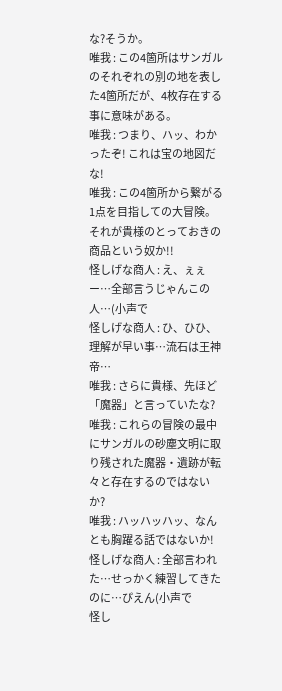な?そうか。
唯我 : この4箇所はサンガルのそれぞれの別の地を表した4箇所だが、4枚存在する事に意味がある。
唯我 : つまり、ハッ、わかったぞ! これは宝の地図だな!
唯我 : この4箇所から繋がる1点を目指しての大冒険。それが貴様のとっておきの商品という奴か!!
怪しげな商人 : え、ぇぇー…全部言うじゃんこの人…(小声で
怪しげな商人 : ひ、ひひ、理解が早い事…流石は王神帝…
唯我 : さらに貴様、先ほど「魔器」と言っていたな?
唯我 : これらの冒険の最中にサンガルの砂塵文明に取り残された魔器・遺跡が転々と存在するのではないか?
唯我 : ハッハッハッ、なんとも胸躍る話ではないか!
怪しげな商人 : 全部言われた…せっかく練習してきたのに…ぴえん(小声で
怪し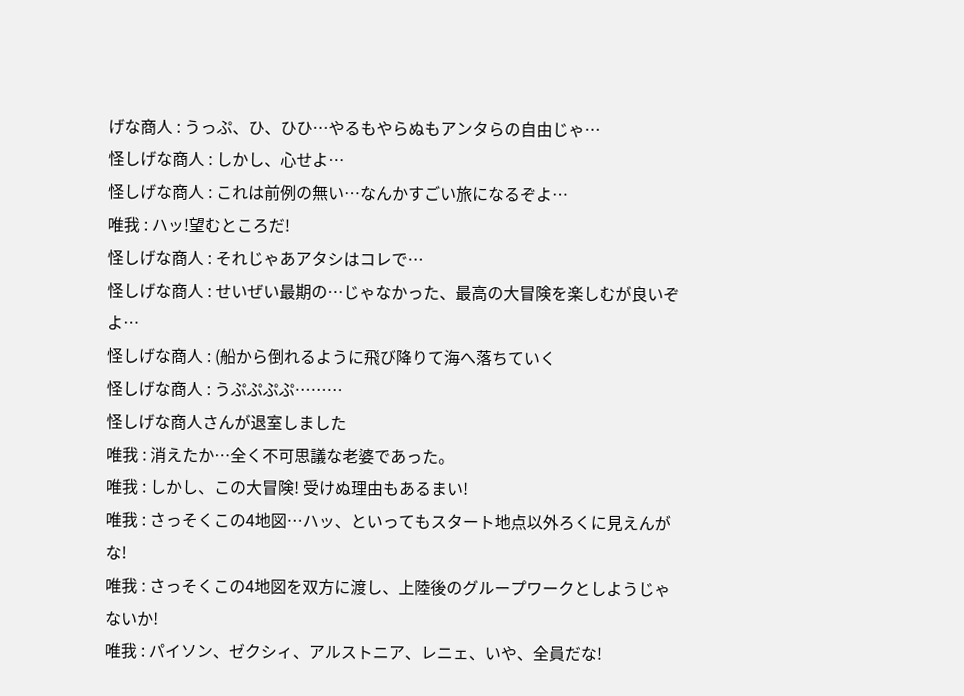げな商人 : うっぷ、ひ、ひひ…やるもやらぬもアンタらの自由じゃ…
怪しげな商人 : しかし、心せよ…
怪しげな商人 : これは前例の無い…なんかすごい旅になるぞよ…
唯我 : ハッ!望むところだ!
怪しげな商人 : それじゃあアタシはコレで…
怪しげな商人 : せいぜい最期の…じゃなかった、最高の大冒険を楽しむが良いぞよ…
怪しげな商人 : (船から倒れるように飛び降りて海へ落ちていく
怪しげな商人 : うぷぷぷぷ………
怪しげな商人さんが退室しました
唯我 : 消えたか…全く不可思議な老婆であった。
唯我 : しかし、この大冒険! 受けぬ理由もあるまい!
唯我 : さっそくこの4地図…ハッ、といってもスタート地点以外ろくに見えんがな!
唯我 : さっそくこの4地図を双方に渡し、上陸後のグループワークとしようじゃないか!
唯我 : パイソン、ゼクシィ、アルストニア、レニェ、いや、全員だな!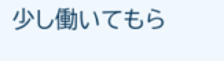少し働いてもら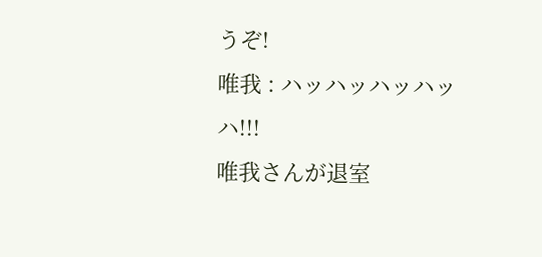うぞ!
唯我 : ハッハッハッハッハ!!!
唯我さんが退室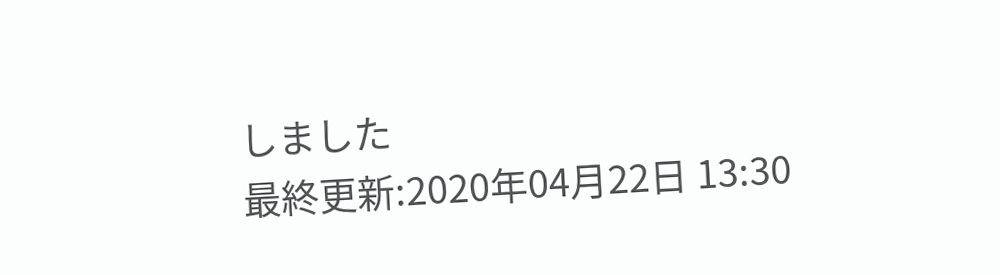しました
最終更新:2020年04月22日 13:30